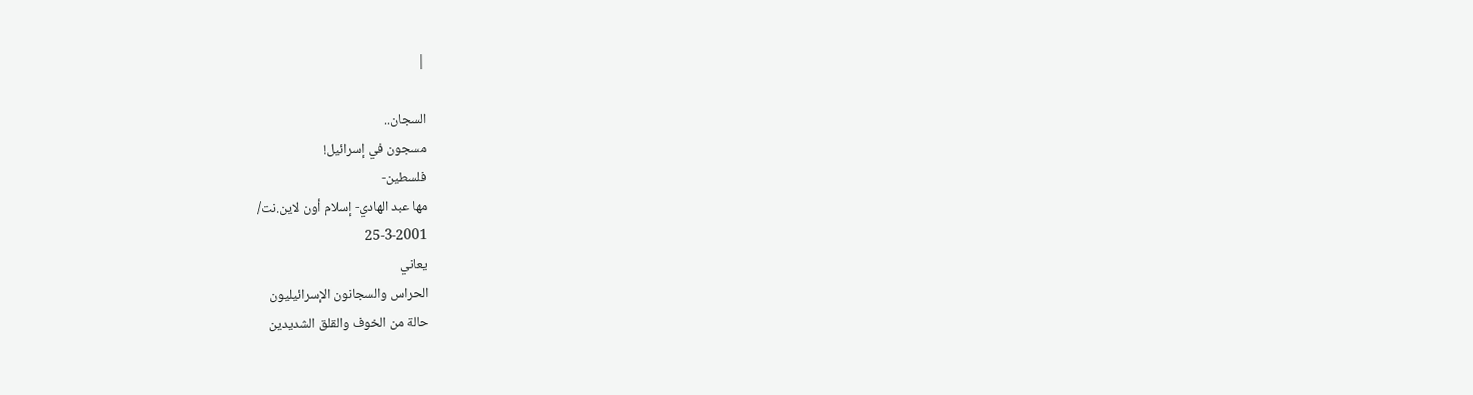|

السجان..
مسجون في إسرائيل!
فلسطين-
مها عبد الهادي- إسلام أون لاين.نت/
25-3-2001
يعاني
الحراس والسجانون الإسرائيليون
حالة من الخوف والقلق الشديدين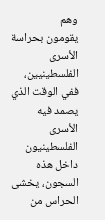وهم
يقومون بحراسة الأسرى الفلسطينيين،
ففي الوقت الذي يصمد فيه الأسرى
الفلسطينيون داخل هذه السجون، يخشى
الحراس من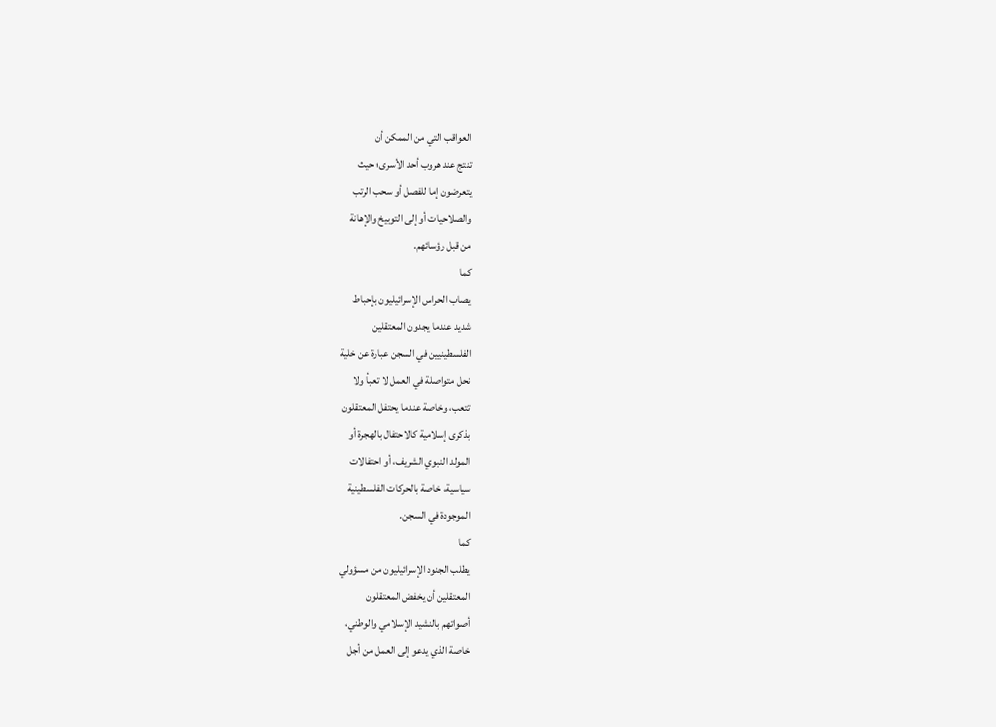العواقب التي من الممكن أن
تنتج عند هروب أحد الأسرى؛ حيث
يتعرضون إما للفصل أو سحب الرتب
والصلاحيات أو إلى التوبيخ والإهانة
من قبل رؤسائهم.
كما
يصاب الحراس الإسرائيليون بإحباط
شديد عندما يجدون المعتقلين
الفلسطينيين في السجن عبارة عن خلية
نحل متواصلة في العمل لا تعبأ ولا
تتعب، وخاصة عندما يحتفل المعتقلون
بذكرى إسلامية كالاحتفال بالهجرة أو
المولد النبوي الشريف، أو احتفالات
سياسية، خاصة بالحركات الفلسطينية
الموجودة في السجن.
كما
يطلب الجنود الإسرائيليون من مسؤولي
المعتقلين أن يخفض المعتقلون
أصواتهم بالنشيد الإسلامي والوطني،
خاصة الذي يدعو إلى العمل من أجل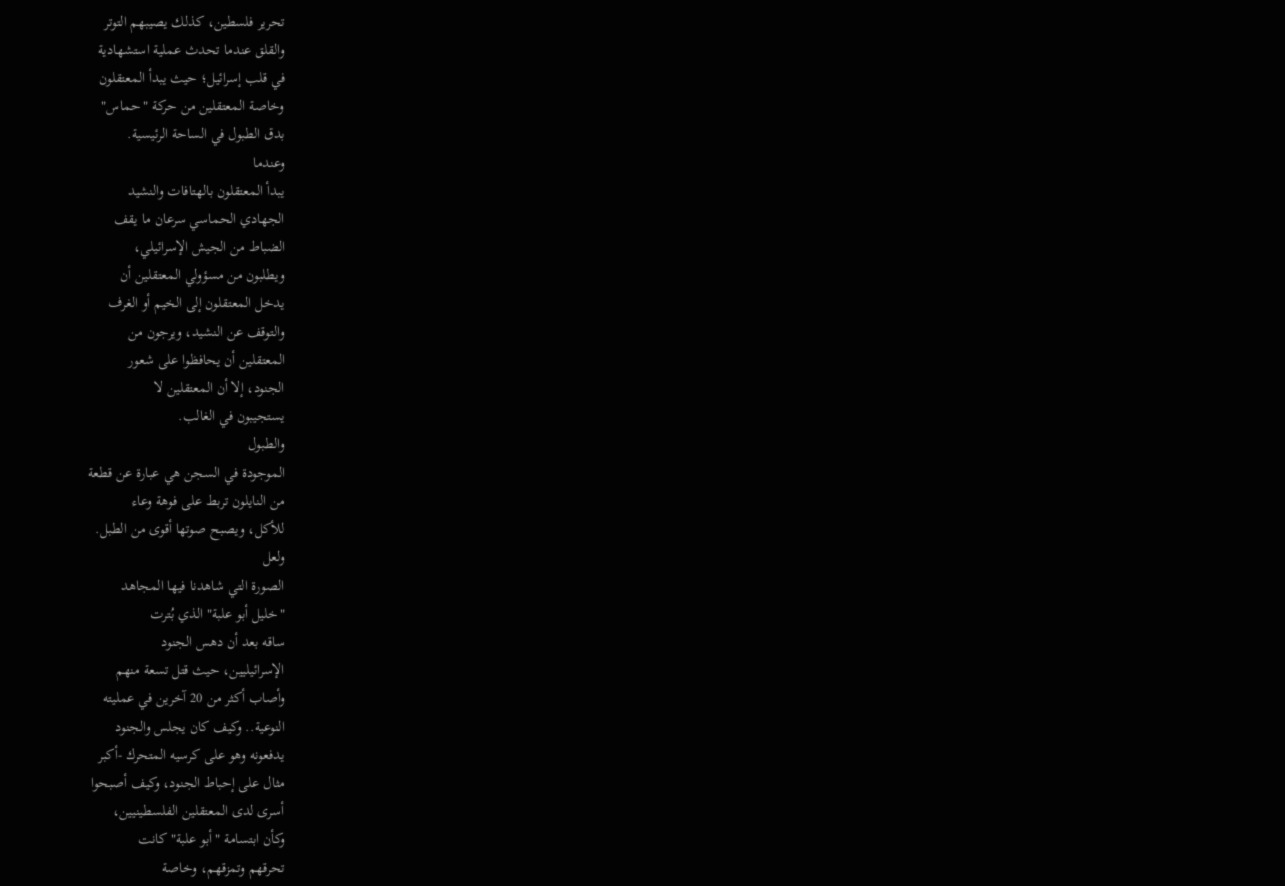تحرير فلسطين، كذلك يصيبهم التوتر
والقلق عندما تحدث عملية استشهادية
في قلب إسرائيل؛ حيث يبدأ المعتقلون
وخاصة المعتقلين من حركة "حماس"
بدق الطبول في الساحة الرئيسية.
وعندما
يبدأ المعتقلون بالهتافات والنشيد
الجهادي الحماسي سرعان ما يقف
الضباط من الجيش الإسرائيلي،
ويطلبون من مسؤولي المعتقلين أن
يدخل المعتقلون إلى الخيم أو الغرف
والتوقف عن النشيد، ويرجون من
المعتقلين أن يحافظوا على شعور
الجنود، إلا أن المعتقلين لا
يستجيبون في الغالب.
والطبول
الموجودة في السجن هي عبارة عن قطعة
من النايلون تربط على فوهة وعاء
للأكل، ويصبح صوتها أقوى من الطبل.
ولعل
الصورة التي شاهدنا فيها المجاهد
"خليل أبو علبة" الذي بُترت
ساقه بعد أن دهس الجنود
الإسرائيليين، حيث قتل تسعة منهم
وأصاب أكثر من 20 آخرين في عمليته
النوعية.. وكيف كان يجلس والجنود
يدفعونه وهو على كرسيه المتحرك -أكبر
مثال على إحباط الجنود، وكيف أصبحوا
أسرى لدى المعتقلين الفلسطينيين،
وكأن ابتسامة "أبو علبة" كانت
تحرقهم وتمزقهم، وخاصة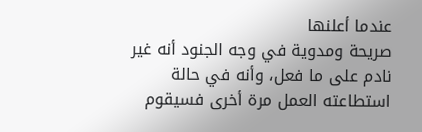عندما أعلنها
صريحة ومدوية في وجه الجنود أنه غير
نادم على ما فعل، وأنه في حالة
استطاعته العمل مرة أخرى فسيقوم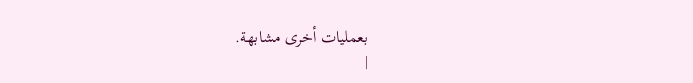بعمليات أخرى مشابهة.
|